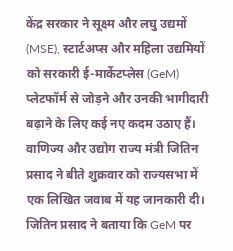केंद्र सरकार ने सूक्ष्म और लघु उद्यमों (MSE), स्टार्टअप्स और महिला उद्यमियों को सरकारी ई-मार्केटप्लेस (GeM) प्लेटफॉर्म से जोड़ने और उनकी भागीदारी बढ़ाने के लिए कई नए कदम उठाए हैं। वाणिज्य और उद्योग राज्य मंत्री जितिन प्रसाद ने बीते शुक्रवार को राज्यसभा में एक लिखित जवाब में यह जानकारी दी। जितिन प्रसाद ने बताया कि GeM पर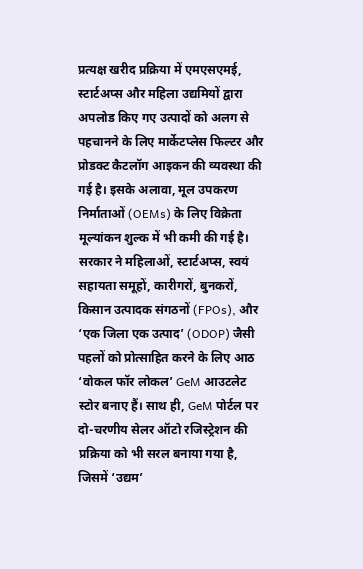प्रत्यक्ष खरीद प्रक्रिया में एमएसएमई, स्टार्टअप्स और महिला उद्यमियों द्वारा अपलोड किए गए उत्पादों को अलग से पहचानने के लिए मार्केटप्लेस फिल्टर और प्रोडक्ट कैटलॉग आइकन की व्यवस्था की गई है। इसके अलावा, मूल उपकरण निर्माताओं (OEMs) के लिए विक्रेता मूल्यांकन शुल्क में भी कमी की गई है।
सरकार ने महिलाओं, स्टार्टअप्स, स्वयं सहायता समूहों, कारीगरों, बुनकरों, किसान उत्पादक संगठनों (FPOs), और ‘एक जिला एक उत्पाद’ (ODOP) जैसी पहलों को प्रोत्साहित करने के लिए आठ ‘वोकल फॉर लोकल’ GeM आउटलेट स्टोर बनाए हैं। साथ ही, GeM पोर्टल पर दो-चरणीय सेलर ऑटो रजिस्ट्रेशन की प्रक्रिया को भी सरल बनाया गया है, जिसमें ‘उद्यम’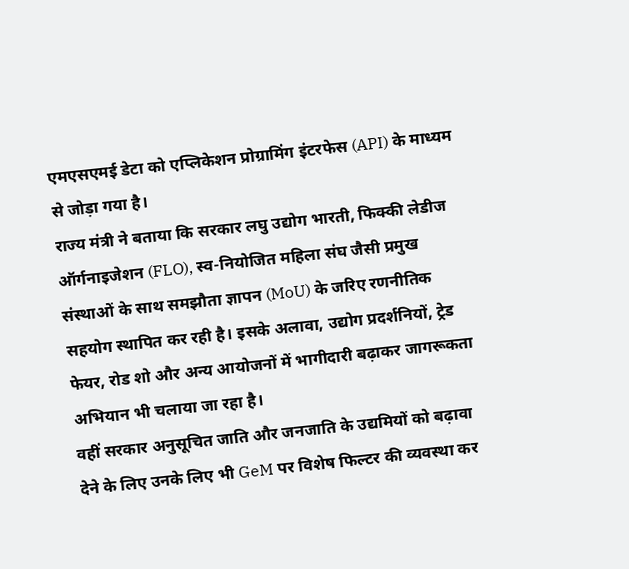एमएसएमई डेटा को एप्लिकेशन प्रोग्रामिंग इंटरफेस (API) के माध्यम से जोड़ा गया है।
राज्य मंत्री ने बताया कि सरकार लघु उद्योग भारती, फिक्की लेडीज ऑर्गनाइजेशन (FLO), स्व-नियोजित महिला संघ जैसी प्रमुख संस्थाओं के साथ समझौता ज्ञापन (MoU) के जरिए रणनीतिक सहयोग स्थापित कर रही है। इसके अलावा, उद्योग प्रदर्शनियों, ट्रेड फेयर, रोड शो और अन्य आयोजनों में भागीदारी बढ़ाकर जागरूकता अभियान भी चलाया जा रहा है।
वहीं सरकार अनुसूचित जाति और जनजाति के उद्यमियों को बढ़ावा देने के लिए उनके लिए भी GeM पर विशेष फिल्टर की व्यवस्था कर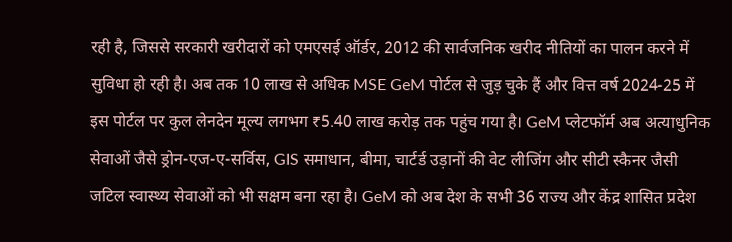रही है, जिससे सरकारी खरीदारों को एमएसई ऑर्डर, 2012 की सार्वजनिक खरीद नीतियों का पालन करने में सुविधा हो रही है। अब तक 10 लाख से अधिक MSE GeM पोर्टल से जुड़ चुके हैं और वित्त वर्ष 2024-25 में इस पोर्टल पर कुल लेनदेन मूल्य लगभग ₹5.40 लाख करोड़ तक पहुंच गया है। GeM प्लेटफॉर्म अब अत्याधुनिक सेवाओं जैसे ड्रोन-एज-ए-सर्विस, GIS समाधान, बीमा, चार्टर्ड उड़ानों की वेट लीजिंग और सीटी स्कैनर जैसी जटिल स्वास्थ्य सेवाओं को भी सक्षम बना रहा है। GeM को अब देश के सभी 36 राज्य और केंद्र शासित प्रदेश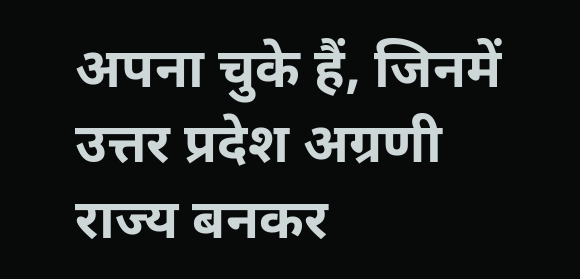अपना चुके हैं, जिनमें उत्तर प्रदेश अग्रणी राज्य बनकर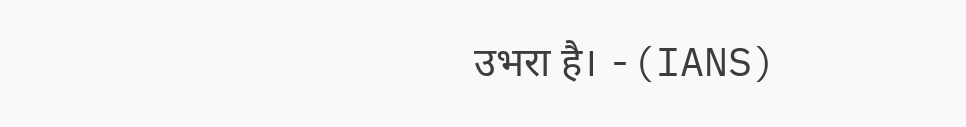उभरा है। -(IANS)